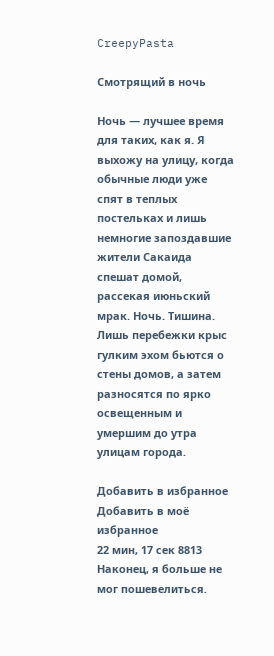CreepyPasta

Смотрящий в ночь

Ночь — лучшее время для таких, как я. Я выхожу на улицу, когда обычные люди уже спят в теплых постельках и лишь немногие запоздавшие жители Сакаида спешат домой, рассекая июньский мрак. Ночь. Тишина. Лишь перебежки крыс гулким эхом бьются о стены домов, а затем разносятся по ярко освещенным и умершим до утра улицам города.

Добавить в избранное Добавить в моё избранное
22 мин, 17 сек 8813
Наконец, я больше не мог пошевелиться.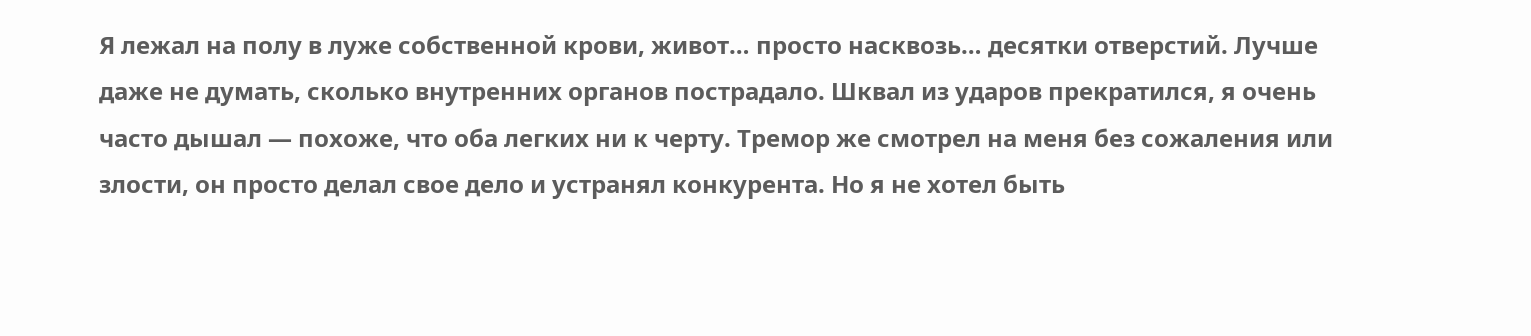Я лежал на полу в луже собственной крови, живот… просто насквозь… десятки отверстий. Лучше даже не думать, сколько внутренних органов пострадало. Шквал из ударов прекратился, я очень часто дышал — похоже, что оба легких ни к черту. Тремор же смотрел на меня без сожаления или злости, он просто делал свое дело и устранял конкурента. Но я не хотел быть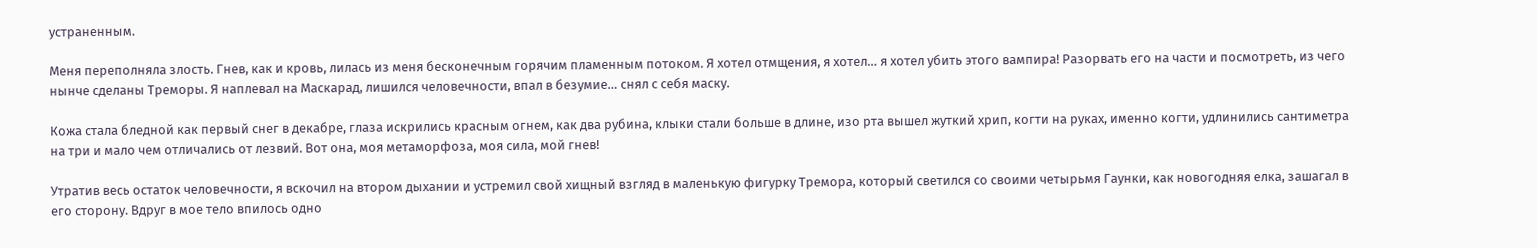устраненным.

Меня переполняла злость. Гнев, как и кровь, лилась из меня бесконечным горячим пламенным потоком. Я хотел отмщения, я хотел… я хотел убить этого вампира! Разорвать его на части и посмотреть, из чего нынче сделаны Треморы. Я наплевал на Маскарад, лишился человечности, впал в безумие… снял с себя маску.

Кожа стала бледной как первый снег в декабре, глаза искрились красным огнем, как два рубина, клыки стали больше в длине, изо рта вышел жуткий хрип, когти на руках, именно когти, удлинились сантиметра на три и мало чем отличались от лезвий. Вот она, моя метаморфоза, моя сила, мой гнев!

Утратив весь остаток человечности, я вскочил на втором дыхании и устремил свой хищный взгляд в маленькую фигурку Тремора, который светился со своими четырьмя Гаунки, как новогодняя елка, зашагал в его сторону. Вдруг в мое тело впилось одно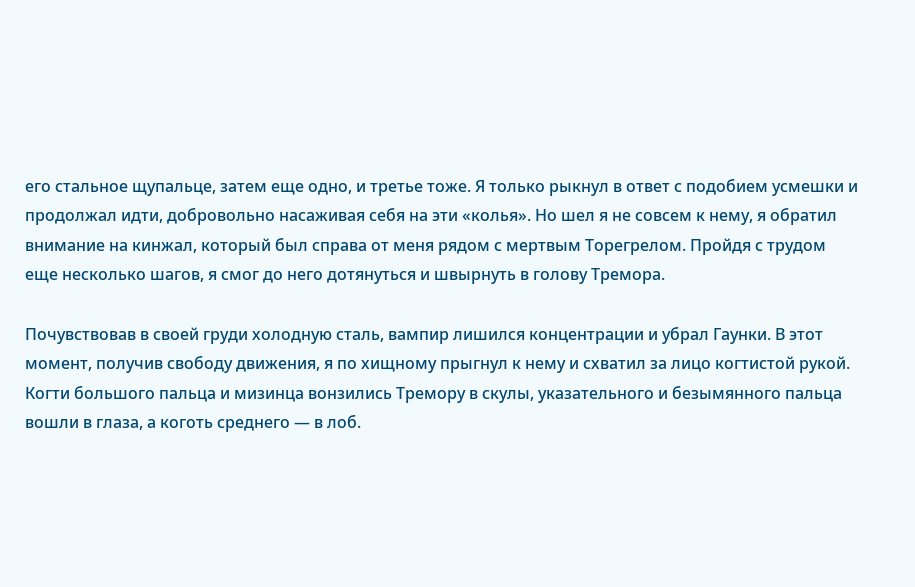его стальное щупальце, затем еще одно, и третье тоже. Я только рыкнул в ответ с подобием усмешки и продолжал идти, добровольно насаживая себя на эти «колья». Но шел я не совсем к нему, я обратил внимание на кинжал, который был справа от меня рядом с мертвым Торегрелом. Пройдя с трудом еще несколько шагов, я смог до него дотянуться и швырнуть в голову Тремора.

Почувствовав в своей груди холодную сталь, вампир лишился концентрации и убрал Гаунки. В этот момент, получив свободу движения, я по хищному прыгнул к нему и схватил за лицо когтистой рукой. Когти большого пальца и мизинца вонзились Тремору в скулы, указательного и безымянного пальца вошли в глаза, а коготь среднего — в лоб.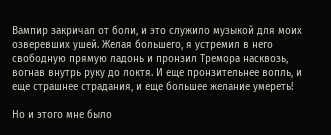Вампир закричал от боли, и это служило музыкой для моих озверевших ушей. Желая большего, я устремил в него свободную прямую ладонь и пронзил Тремора насквозь, вогнав внутрь руку до локтя. И еще пронзительнее вопль, и еще страшнее страдания, и еще большее желание умереть!

Но и этого мне было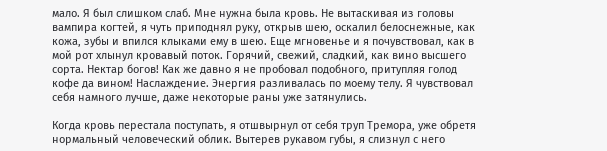мало. Я был слишком слаб. Мне нужна была кровь. Не вытаскивая из головы вампира когтей, я чуть приподнял руку, открыв шею, оскалил белоснежные, как кожа, зубы и впился клыками ему в шею. Еще мгновенье и я почувствовал, как в мой рот хлынул кровавый поток. Горячий, свежий, сладкий, как вино высшего сорта. Нектар богов! Как же давно я не пробовал подобного, притупляя голод кофе да вином! Наслаждение. Энергия разливалась по моему телу. Я чувствовал себя намного лучше, даже некоторые раны уже затянулись.

Когда кровь перестала поступать, я отшвырнул от себя труп Тремора, уже обретя нормальный человеческий облик. Вытерев рукавом губы, я слизнул с него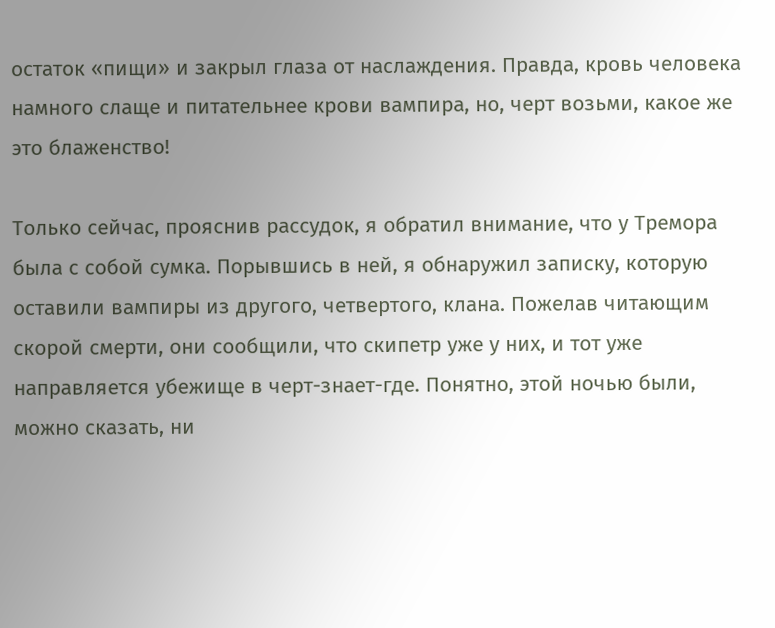остаток «пищи» и закрыл глаза от наслаждения. Правда, кровь человека намного слаще и питательнее крови вампира, но, черт возьми, какое же это блаженство!

Только сейчас, прояснив рассудок, я обратил внимание, что у Тремора была с собой сумка. Порывшись в ней, я обнаружил записку, которую оставили вампиры из другого, четвертого, клана. Пожелав читающим скорой смерти, они сообщили, что скипетр уже у них, и тот уже направляется убежище в черт-знает-где. Понятно, этой ночью были, можно сказать, ни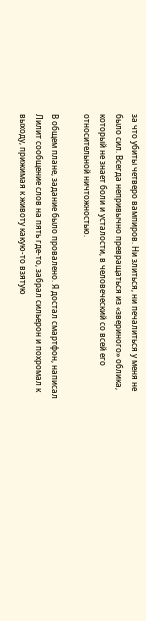за что убиты четверо вампиров. Ни злиться, ни печалиться у меня не было сил. Всегда непривычно превращаться из «звериного» облика, который не знает боли и усталости, в человеческий со всей его относительной ничтожностью.

В общем плане, задание было провалено. Я достал смартфон, написал Лилит сообщение слов на пять где-то, забрал сильерон и похромал к выходу, прижимая к животу какую-то взятую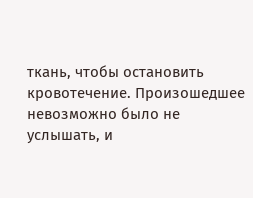ткань, чтобы остановить кровотечение. Произошедшее невозможно было не услышать, и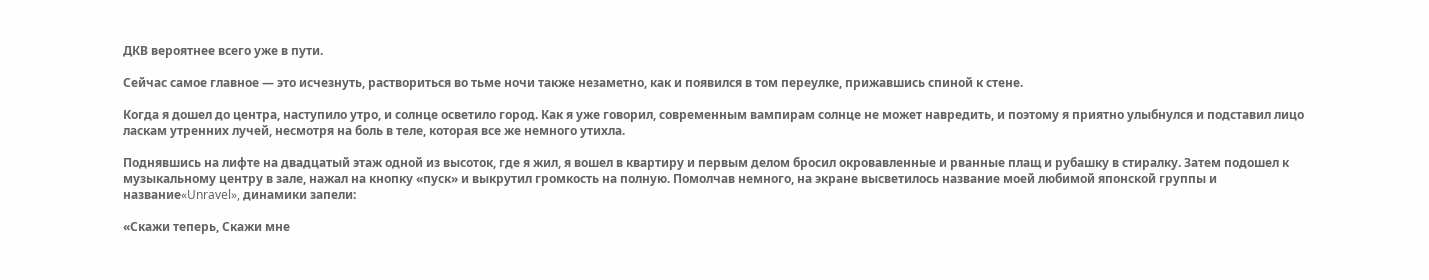ДКВ вероятнее всего уже в пути.

Сейчас самое главное — это исчезнуть, раствориться во тьме ночи также незаметно, как и появился в том переулке, прижавшись спиной к стене.

Когда я дошел до центра, наступило утро, и солнце осветило город. Как я уже говорил, современным вампирам солнце не может навредить, и поэтому я приятно улыбнулся и подставил лицо ласкам утренних лучей, несмотря на боль в теле, которая все же немного утихла.

Поднявшись на лифте на двадцатый этаж одной из высоток, где я жил, я вошел в квартиру и первым делом бросил окровавленные и рванные плащ и рубашку в стиралку. Затем подошел к музыкальному центру в зале, нажал на кнопку «пуск» и выкрутил громкость на полную. Помолчав немного, на экране высветилось название моей любимой японской группы и название«Unravel», динамики запели:

«Скажи теперь, Скажи мне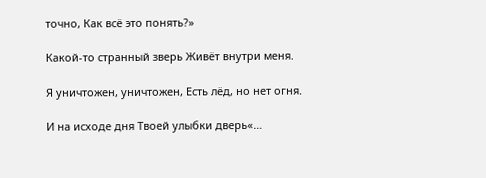точно, Как всё это понять?»

Какой-то странный зверь Живёт внутри меня.

Я уничтожен, уничтожен, Есть лёд, но нет огня.

И на исходе дня Твоей улыбки дверь«…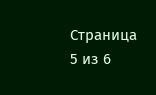Страница 5 из 6